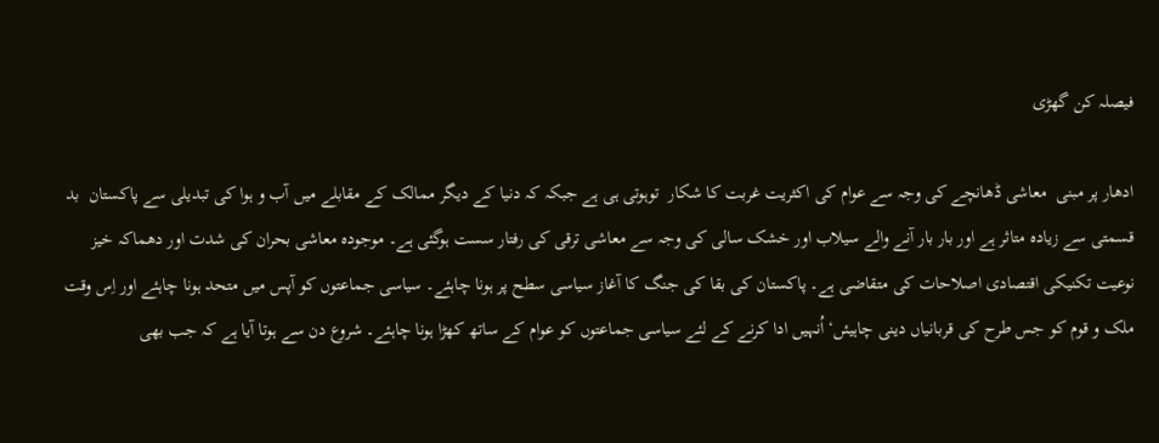فیصلہ کن گھڑی

ادھار پر مبنی  معاشی ڈھانچے کی وجہ سے عوام کی اکثریت غربت کا شکار  توہوتی ہی ہے جبکہ کہ دنیا کے دیگر ممالک کے مقابلے میں آب و ہوا کی تبدیلی سے پاکستان  بد قسمتی سے زیادہ متاثر ہے اور بار بار آنے والے سیلاب اور خشک سالی کی وجہ سے معاشی ترقی کی رفتار سست ہوگئی ہے۔ موجودہ معاشی بحران کی شدت اور دھماکہ خیز نوعیت تکنیکی اقتصادی اصلاحات کی متقاضی ہے۔ پاکستان کی بقا کی جنگ کا آغاز سیاسی سطح پر ہونا چاہئے۔ سیاسی جماعتوں کو آپس میں متحد ہونا چاہئے اور اِس وقت ملک و قوم کو جس طرح کی قربانیاں دینی چاہیئں‘ اُنہیں ادا کرنے کے لئے سیاسی جماعتوں کو عوام کے ساتھ کھڑا ہونا چاہئے۔ شروع دن سے ہوتا آیا ہے کہ جب بھی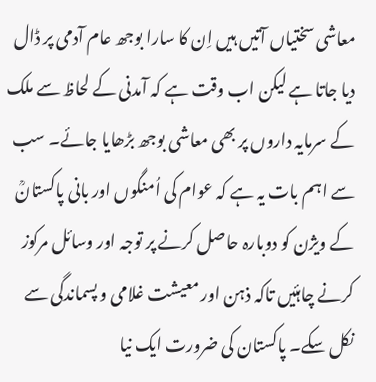معاشی سختیاں آتیں ہیں اِن کا سارا بوجھ عام آدمی پر ڈال دیا جاتا ہے لیکن اب وقت ہے کہ آمدنی کے لحاظ سے ملک کے سرمایہ داروں پر بھی معاشی بوجھ بڑھایا جائے۔ سب سے اہم بات یہ ہے کہ عوام کی اُمنگوں اور بانی پاکستانؒ کے ویژن کو دوبارہ حاصل کرنے پر توجہ اور وسائل مرکوز کرنے چاہئیں تاکہ ذہن اور معیشت غلامی و پسماندگی سے نکل سکے۔ پاکستان کی ضرورت ایک نیا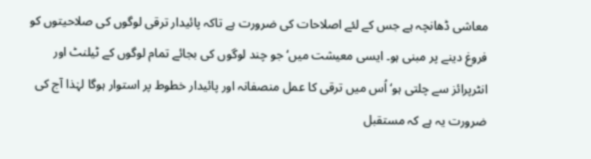معاشی ڈھانچہ ہے جس کے لئے اصلاحات کی ضرورت ہے تاکہ پائیدار ترقی لوگوں کی صلاحیتوں کو فروغ دینے پر مبنی ہو۔ ایسی معیشت میں‘ جو چند لوگوں کی بجائے تمام لوگوں کے ٹیلنٹ اور انٹرپرائز سے چلتی ہو‘ اُس میں ترقی کا عمل منصفانہ اور پائیدار خطوط پر استوار ہوگا لہٰذا آج کی ضرورت یہ ہے کہ مستقبل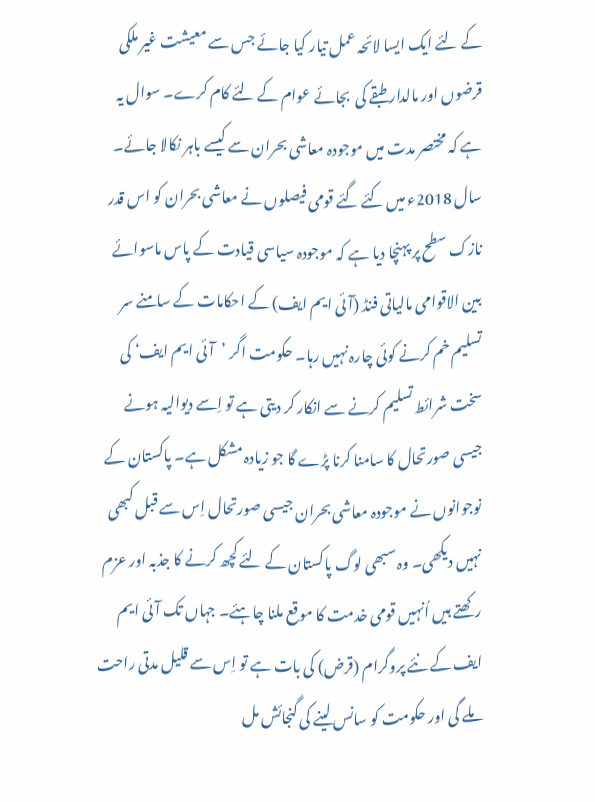کے لئے ایک ایسا لائحہ عمل تیار کیا جائے جس سے معیشت غیر ملکی قرضوں اور مالدار طبقے کی  بجائے عوام کے لئے کام کرے۔ سوال یہ ہے کہ مختصر مدت میں موجودہ معاشی بحران سے کیسے باہر نکالا جائے۔ سال 2018ء میں کئے گئے قومی فیصلوں نے معاشی بحران کو اس قدر نازک سطح پر پہنچا دیا ہے کہ موجودہ سیاسی قیادت کے پاس ماسوائے بین الاقوامی مالیاتی فنڈ (آئی ایم ایف) کے احکامات کے سامنے سر تسلیم خم کرنے کوئی چارہ نہیں رہا۔ حکومت اگر ’آئی ایم ایف‘ کی سخت شرائط تسلیم کرنے سے انکار کر دیتی ہے تو اِسے دیوالیہ ہونے جیسی صورتحال کا سامنا کرنا پڑے گا جو زیادہ مشکل ہے۔ پاکستان کے نوجوانوں نے موجودہ معاشی بحران جیسی صورتحال اِس سے قبل کبھی نہیں دیکھی۔ وہ سبھی لوگ پاکستان کے لئے کچھ کرنے کا جذبہ اور عزم رکھتے ہیں اُنہیں قومی خدمت کا موقع ملنا چاہئے۔ جہاں تک آئی ایم ایف کے نئے پروگرام (قرض) کی بات ہے تو اِس سے قلیل مدتی راحت ملے گی اور حکومت کو سانس لینے کی گنجائش مل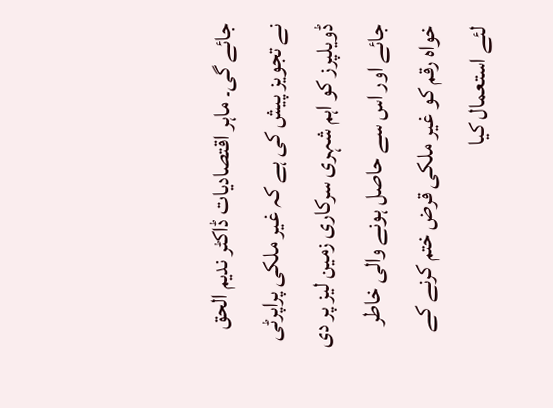جائے گی۔ ماہر اقتصادیات ڈاکٹر ندیم الحق نے تجویز پیش کی ہے کہ غیر ملکی پراپرٹی ڈویلپرز کو اہم شہری سرکاری زمین لیز پر دی جائے اور اس سے حاصل ہونے والی خاطر خواہ رقم کو غیر ملکی قرض ختم کرنے کے لئے استعمال کیا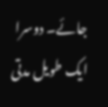جائے۔ دوسرا ایک طویل مدتی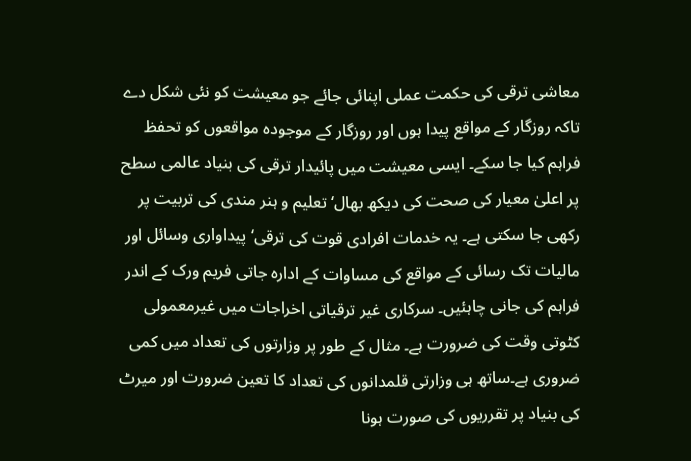معاشی ترقی کی حکمت عملی اپنائی جائے جو معیشت کو نئی شکل دے تاکہ روزگار کے مواقع پیدا ہوں اور روزگار کے موجودہ مواقعوں کو تحفظ فراہم کیا جا سکے۔ ایسی معیشت میں پائیدار ترقی کی بنیاد عالمی سطح پر اعلیٰ معیار کی صحت کی دیکھ بھال‘ تعلیم و ہنر مندی کی تربیت پر رکھی جا سکتی ہے۔ یہ خدمات افرادی قوت کی ترقی‘ پیداواری وسائل اور مالیات تک رسائی کے مواقع کی مساوات کے ادارہ جاتی فریم ورک کے اندر فراہم کی جانی چاہئیں۔ سرکاری غیر ترقیاتی اخراجات میں غیرمعمولی کٹوتی وقت کی ضرورت ہے۔ مثال کے طور پر وزارتوں کی تعداد میں کمی ضروری ہے۔ساتھ ہی وزارتی قلمدانوں کی تعداد کا تعین ضرورت اور میرٹ کی بنیاد پر تقرریوں کی صورت ہونا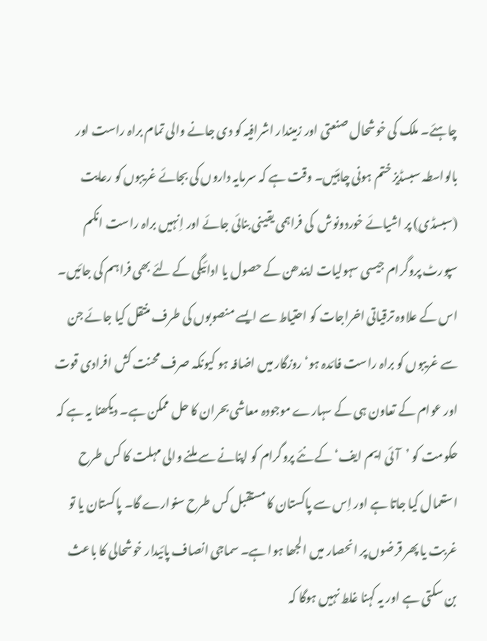چاہئے۔ ملک کی خوشحال صنعتی اور زمیندار اشرافیہ کو دی جانے والی تمام براہ راست اور بالواسطہ سبسڈیز ختم ہونی چاہئیں۔ وقت ہے کہ سرمایہ داروں کی بجائے غریبوں کو رعایت (سبسڈی) پر اشیائے خوردونوش  کی فراہمی یقینی بنائی جائے اور اِنہیں براہ راست انکم سپورٹ پروگرام جیسی سہولیات ایندھن کے حصول یا ادائیگی کے لئے بھی فراہم کی جائیں۔ اس کے علاوہ ترقیاتی اخراجات کو احتیاط سے ایسے منصوبوں کی طرف منتقل کیا جائے جن سے غریبوں کو براہ راست فائدہ ہو‘ روزگار میں اضافہ ہو کیونکہ صرف محنت کش افرادی قوت اور عوام کے تعاون ہی کے سہارے موجودہ معاشی بحران کا حل ممکن ہے۔ دیکھنا یہ ہے کہ حکومت کو ’آئی ایم ایف‘ کے نئے پروگرام کو اپنانے سے ملنے والی مہلت کا کس طرح استعمال کیا جاتا ہے اور اِس سے پاکستان کا مستقبل کس طرح سنوارے گا۔ پاکستان یا تو غربت یا پھر قرضوں پر انحصار میں الجھا ہوا ہے۔ سماجی انصاف پائیدار خوشحالی کا باعث بن سکتی ہے اور یہ کہنا غلط نہیں ہوگا کہ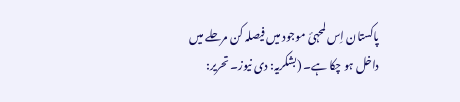پاکستان اِس لمحہئ موجود میں فیصلہ کن مرحلے میں داخل ہو چکا ہے۔ (بشکریہ: دی نیوز۔ تحریر: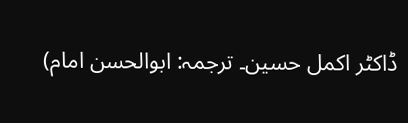ڈاکٹر اکمل حسین۔ ترجمہ: ابوالحسن امام)